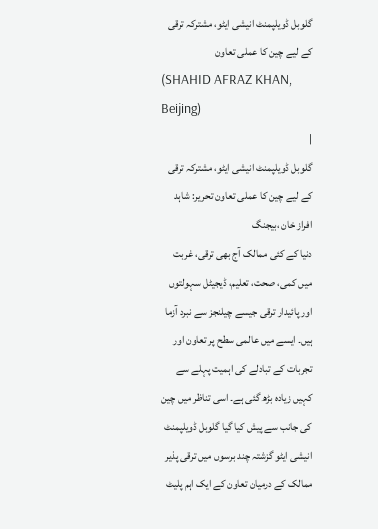گلوبل ڈویلپمنٹ انیشی ایٹو، مشترکہ ترقی کے لیے چین کا عملی تعاون
(SHAHID AFRAZ KHAN, Beijing)
|
گلوبل ڈویلپمنٹ انیشی ایٹو، مشترکہ ترقی کے لیے چین کا عملی تعاون تحریر: شاہد افراز خان ،بیجنگ
دنیا کے کئی ممالک آج بھی ترقی، غربت میں کمی، صحت، تعلیم، ڈیجیٹل سہولتوں اور پائیدار ترقی جیسے چیلنجز سے نبرد آزما ہیں۔ ایسے میں عالمی سطح پر تعاون اور تجربات کے تبادلے کی اہمیت پہلے سے کہیں زیادہ بڑھ گئی ہے۔ اسی تناظر میں چین کی جانب سے پیش کیا گیا گلوبل ڈویلپمنٹ انیشی ایٹو گزشتہ چند برسوں میں ترقی پذیر ممالک کے درمیان تعاون کے ایک اہم پلیٹ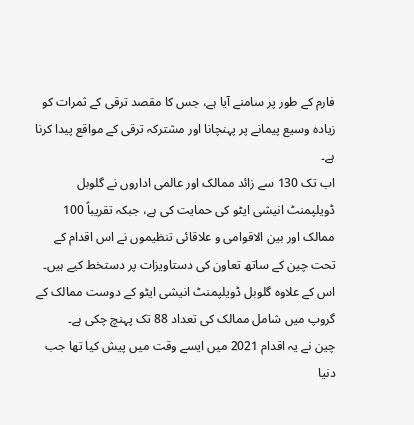فارم کے طور پر سامنے آیا ہے، جس کا مقصد ترقی کے ثمرات کو زیادہ وسیع پیمانے پر پہنچانا اور مشترکہ ترقی کے مواقع پیدا کرنا ہے۔
اب تک 130 سے زائد ممالک اور عالمی اداروں نے گلوبل ڈویلپمنٹ انیشی ایٹو کی حمایت کی ہے، جبکہ تقریباً 100 ممالک اور بین الاقوامی و علاقائی تنظیموں نے اس اقدام کے تحت چین کے ساتھ تعاون کی دستاویزات پر دستخط کیے ہیں۔ اس کے علاوہ گلوبل ڈویلپمنٹ انیشی ایٹو کے دوست ممالک کے گروپ میں شامل ممالک کی تعداد 88 تک پہنچ چکی ہے۔
چین نے یہ اقدام 2021 میں ایسے وقت میں پیش کیا تھا جب دنیا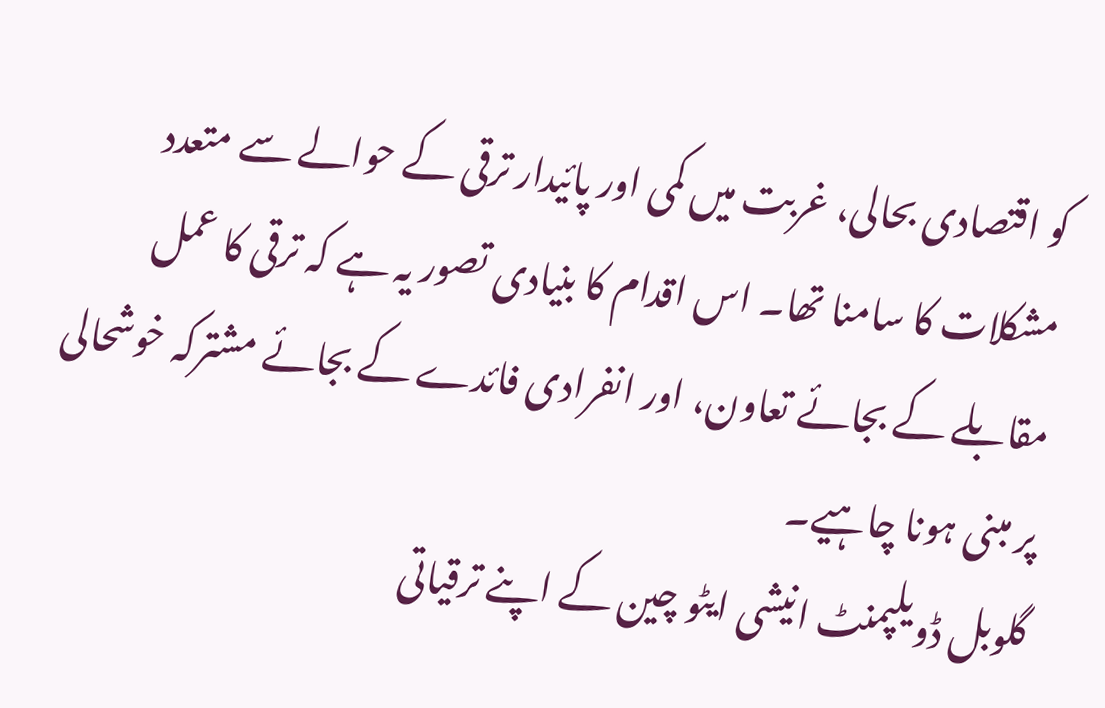کو اقتصادی بحالی، غربت میں کمی اور پائیدار ترقی کے حوالے سے متعدد مشکلات کا سامنا تھا۔ اس اقدام کا بنیادی تصور یہ ہے کہ ترقی کا عمل مقابلے کے بجائے تعاون، اور انفرادی فائدے کے بجائے مشترکہ خوشحالی پر مبنی ہونا چاہیے۔
گلوبل ڈویلپمنٹ انیشی ایٹو چین کے اپنے ترقیاتی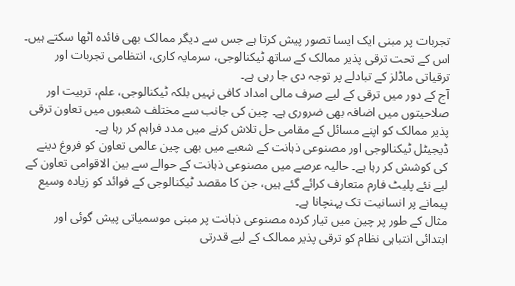تجربات پر مبنی ایک ایسا تصور پیش کرتا ہے جس سے دیگر ممالک بھی فائدہ اٹھا سکتے ہیں۔ اس کے تحت ترقی پذیر ممالک کے ساتھ ٹیکنالوجی، سرمایہ کاری، انتظامی تجربات اور ترقیاتی ماڈلز کے تبادلے پر توجہ دی جا رہی ہے۔
آج کے دور میں ترقی کے لیے صرف مالی امداد کافی نہیں بلکہ ٹیکنالوجی، علم، تربیت اور صلاحیتوں میں اضافہ بھی ضروری ہے۔ چین کی جانب سے مختلف شعبوں میں تعاون ترقی پذیر ممالک کو اپنے مسائل کے مقامی حل تلاش کرنے میں مدد فراہم کر رہا ہے۔
ڈیجیٹل ٹیکنالوجی اور مصنوعی ذہانت کے شعبے میں بھی چین عالمی تعاون کو فروغ دینے کی کوشش کر رہا ہے۔ حالیہ عرصے میں مصنوعی ذہانت کے حوالے سے بین الاقوامی تعاون کے لیے نئے پلیٹ فارم متعارف کرائے گئے ہیں، جن کا مقصد ٹیکنالوجی کے فوائد کو زیادہ وسیع پیمانے پر انسانیت تک پہنچانا ہے۔
مثال کے طور پر چین میں تیار کردہ مصنوعی ذہانت پر مبنی موسمیاتی پیش گوئی اور ابتدائی انتباہی نظام کو ترقی پذیر ممالک کے لیے قدرتی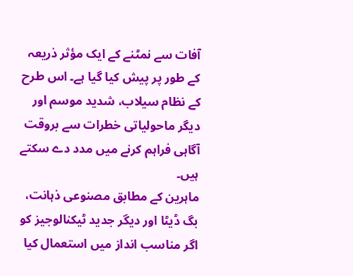آفات سے نمٹنے کے ایک مؤثر ذریعہ کے طور پر پیش کیا گیا ہے۔ اس طرح کے نظام سیلاب، شدید موسم اور دیگر ماحولیاتی خطرات سے بروقت آگاہی فراہم کرنے میں مدد دے سکتے ہیں۔
ماہرین کے مطابق مصنوعی ذہانت، بگ ڈیٹا اور دیگر جدید ٹیکنالوجیز کو اگر مناسب انداز میں استعمال کیا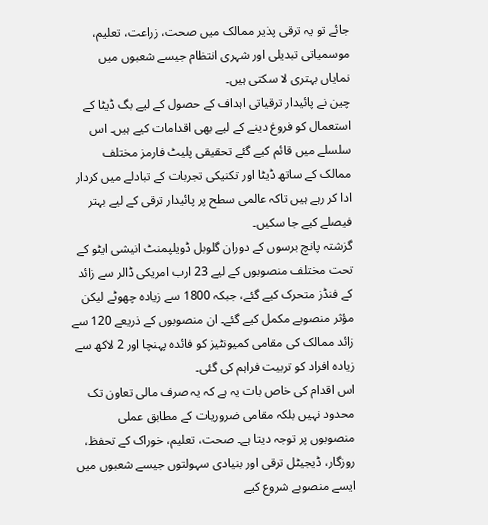جائے تو یہ ترقی پذیر ممالک میں صحت، زراعت، تعلیم، موسمیاتی تبدیلی اور شہری انتظام جیسے شعبوں میں نمایاں بہتری لا سکتی ہیں۔
چین نے پائیدار ترقیاتی اہداف کے حصول کے لیے بگ ڈیٹا کے استعمال کو فروغ دینے کے لیے بھی اقدامات کیے ہیں۔ اس سلسلے میں قائم کیے گئے تحقیقی پلیٹ فارمز مختلف ممالک کے ساتھ ڈیٹا اور تکنیکی تجربات کے تبادلے میں کردار ادا کر رہے ہیں تاکہ عالمی سطح پر پائیدار ترقی کے لیے بہتر فیصلے کیے جا سکیں۔
گزشتہ پانچ برسوں کے دوران گلوبل ڈویلپمنٹ انیشی ایٹو کے تحت مختلف منصوبوں کے لیے 23 ارب امریکی ڈالر سے زائد کے فنڈز متحرک کیے گئے، جبکہ 1800 سے زیادہ چھوٹے لیکن مؤثر منصوبے مکمل کیے گئے۔ ان منصوبوں کے ذریعے 120 سے زائد ممالک کی مقامی کمیونٹیز کو فائدہ پہنچا اور 2 لاکھ سے زیادہ افراد کو تربیت فراہم کی گئی۔
اس اقدام کی خاص بات یہ ہے کہ یہ صرف مالی تعاون تک محدود نہیں بلکہ مقامی ضروریات کے مطابق عملی منصوبوں پر توجہ دیتا ہے۔ صحت، تعلیم، خوراک کے تحفظ، روزگار، ڈیجیٹل ترقی اور بنیادی سہولتوں جیسے شعبوں میں ایسے منصوبے شروع کیے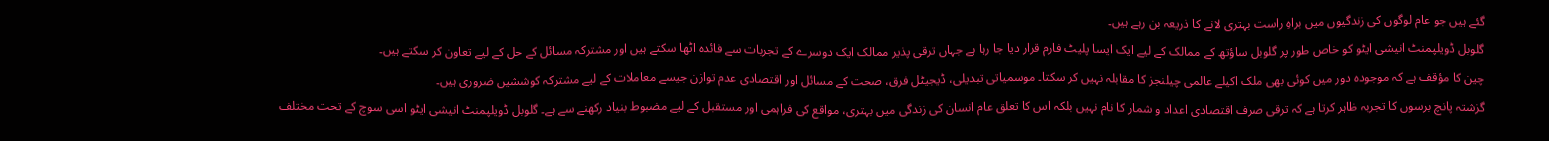گئے ہیں جو عام لوگوں کی زندگیوں میں براہِ راست بہتری لانے کا ذریعہ بن رہے ہیں۔
گلوبل ڈویلپمنٹ انیشی ایٹو کو خاص طور پر گلوبل ساؤتھ کے ممالک کے لیے ایک ایسا پلیٹ فارم قرار دیا جا رہا ہے جہاں ترقی پذیر ممالک ایک دوسرے کے تجربات سے فائدہ اٹھا سکتے ہیں اور مشترکہ مسائل کے حل کے لیے تعاون کر سکتے ہیں۔
چین کا مؤقف ہے کہ موجودہ دور میں کوئی بھی ملک اکیلے عالمی چیلنجز کا مقابلہ نہیں کر سکتا۔ موسمیاتی تبدیلی، ڈیجیٹل فرق، صحت کے مسائل اور اقتصادی عدم توازن جیسے معاملات کے لیے مشترکہ کوششیں ضروری ہیں۔
گزشتہ پانچ برسوں کا تجربہ ظاہر کرتا ہے کہ ترقی صرف اقتصادی اعداد و شمار کا نام نہیں بلکہ اس کا تعلق عام انسان کی زندگی میں بہتری، مواقع کی فراہمی اور مستقبل کے لیے مضبوط بنیاد رکھنے سے ہے۔ گلوبل ڈویلپمنٹ انیشی ایٹو اسی سوچ کے تحت مختلف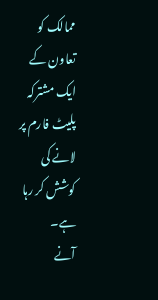ممالک کو تعاون کے ایک مشترکہ پلیٹ فارم پر لانے کی کوشش کر رہا ہے۔
آنے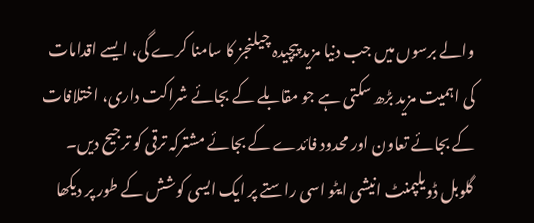والے برسوں میں جب دنیا مزید پیچیدہ چیلنجز کا سامنا کرے گی، ایسے اقدامات کی اہمیت مزید بڑھ سکتی ہے جو مقابلے کے بجائے شراکت داری، اختلافات کے بجائے تعاون اور محدود فائدے کے بجائے مشترکہ ترقی کو ترجیح دیں۔ گلوبل ڈویلپمنٹ انیشی ایٹو اسی راستے پر ایک ایسی کوشش کے طور پر دیکھا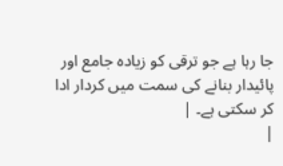جا رہا ہے جو ترقی کو زیادہ جامع اور پائیدار بنانے کی سمت میں کردار ادا کر سکتی ہے۔ |
|